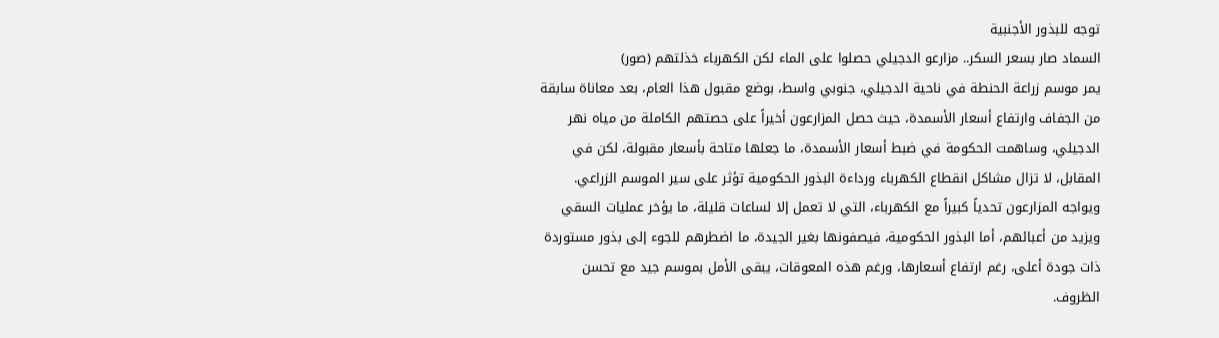توجه للبذور الأجنبية
السماد صار بسعر السكر.. مزارعو الدجيلي حصلوا على الماء لكن الكهرباء خذلتهم (صور)
يمر موسم زراعة الحنطة في ناحية الدجيلي، جنوبي واسط، بوضع مقبول هذا العام، بعد معاناة سابقة من الجفاف وارتفاع أسعار الأسمدة، حيث حصل المزارعون أخيراً على حصتهم الكاملة من مياه نهر الدجيلي، وساهمت الحكومة في ضبط أسعار الأسمدة، ما جعلها متاحة بأسعار مقبولة، لكن في المقابل، لا تزال مشاكل انقطاع الكهرباء ورداءة البذور الحكومية تؤثر على سير الموسم الزراعي.
ويواجه المزارعون تحدياً كبيراً مع الكهرباء، التي لا تعمل إلا لساعات قليلة، ما يؤخر عمليات السقي ويزيد من أعبائهم، أما البذور الحكومية، فيصفونها بغير الجيدة، ما اضطرهم للجوء إلى بذور مستوردة ذات جودة أعلى، رغم ارتفاع أسعارها، ورغم هذه المعوقات، يبقى الأمل بموسم جيد مع تحسن الظروف.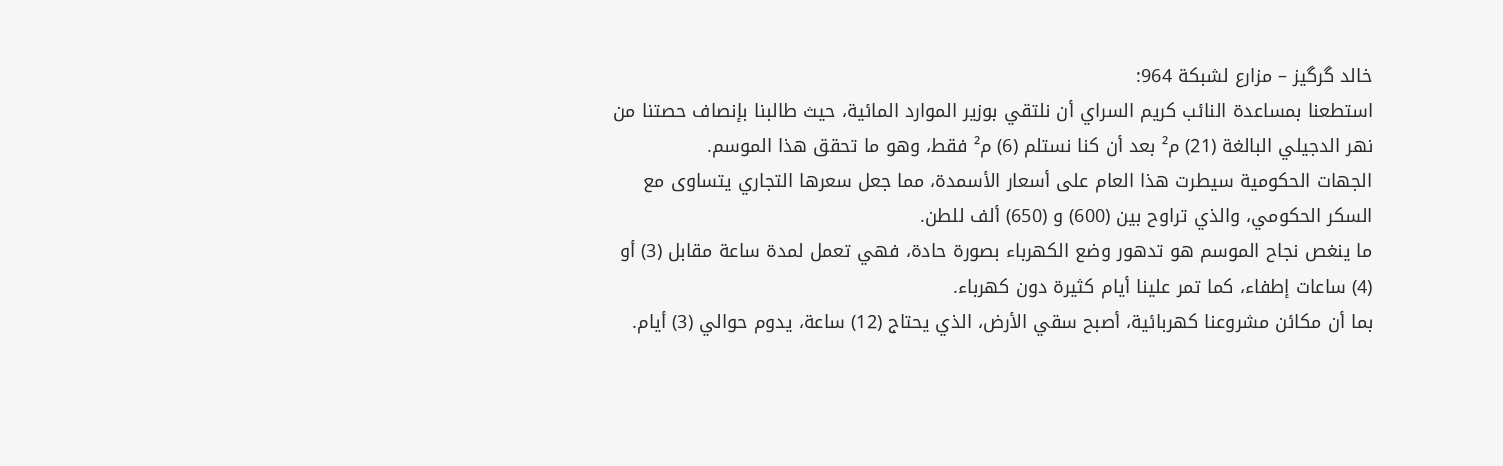خالد گرگيز – مزارع لشبكة 964:
استطعنا بمساعدة النائب كريم السراي أن نلتقي بوزير الموارد المائية، حيث طالبنا بإنصاف حصتنا من نهر الدجيلي البالغة (21) م² بعد أن كنا نستلم (6) م² فقط، وهو ما تحقق هذا الموسم.
الجهات الحكومية سيطرت هذا العام على أسعار الأسمدة، مما جعل سعرها التجاري يتساوى مع السكر الحكومي، والذي تراوح بين (600) و (650) ألف للطن.
ما ينغص نجاح الموسم هو تدهور وضع الكهرباء بصورة حادة، فهي تعمل لمدة ساعة مقابل (3) أو (4) ساعات إطفاء، كما تمر علينا أيام كثيرة دون كهرباء.
بما أن مكائن مشروعنا كهربائية، أصبح سقي الأرض، الذي يحتاج (12) ساعة، يدوم حوالي (3) أيام.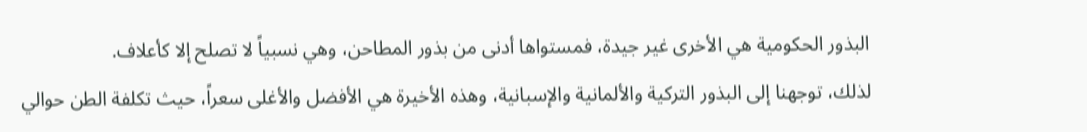البذور الحكومية هي الأخرى غير جيدة، فمستواها أدنى من بذور المطاحن، وهي نسبياً لا تصلح إلا كأعلاف.
لذلك، توجهنا إلى البذور التركية والألمانية والإسبانية، وهذه الأخيرة هي الأفضل والأغلى سعراً، حيث تكلفة الطن حوالي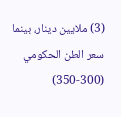(3) ملايين دينار، بينما سعر الطن الحكومي (300-350)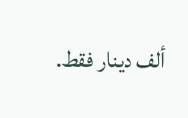ألف دينار فقط.